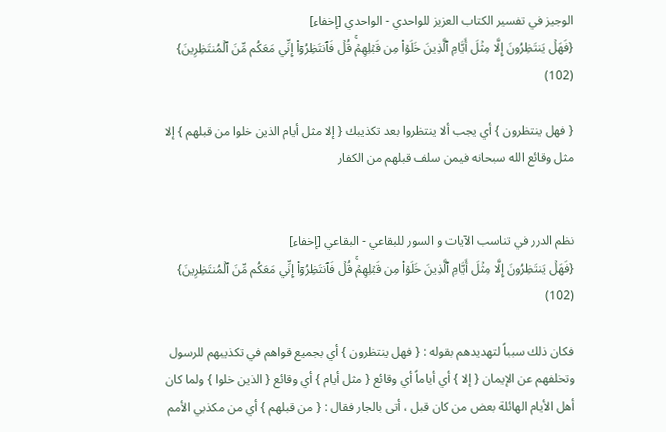الوجيز في تفسير الكتاب العزيز للواحدي - الواحدي [إخفاء]
{فَهَلۡ يَنتَظِرُونَ إِلَّا مِثۡلَ أَيَّامِ ٱلَّذِينَ خَلَوۡاْ مِن قَبۡلِهِمۡۚ قُلۡ فَٱنتَظِرُوٓاْ إِنِّي مَعَكُم مِّنَ ٱلۡمُنتَظِرِينَ} (102)

{ فهل ينتظرون } أي يجب ألا ينتظروا بعد تكذيبك { إلا مثل أيام الذين خلوا من قبلهم } إلا مثل وقائع الله سبحانه فيمن سلف قبلهم من الكفار


نظم الدرر في تناسب الآيات و السور للبقاعي - البقاعي [إخفاء]
{فَهَلۡ يَنتَظِرُونَ إِلَّا مِثۡلَ أَيَّامِ ٱلَّذِينَ خَلَوۡاْ مِن قَبۡلِهِمۡۚ قُلۡ فَٱنتَظِرُوٓاْ إِنِّي مَعَكُم مِّنَ ٱلۡمُنتَظِرِينَ} (102)

فكان ذلك سبباً لتهديدهم بقوله : { فهل ينتظرون } أي بجميع قواهم في تكذيبهم للرسول وتخلفهم عن الإيمان { إلا } أي أياماً أي وقائع { مثل أيام } أي وقائع { الذين خلوا } ولما كان أهل الأيام الهائلة بعض من كان قبل ، أتى بالجار فقال : { من قبلهم } أي من مكذبي الأمم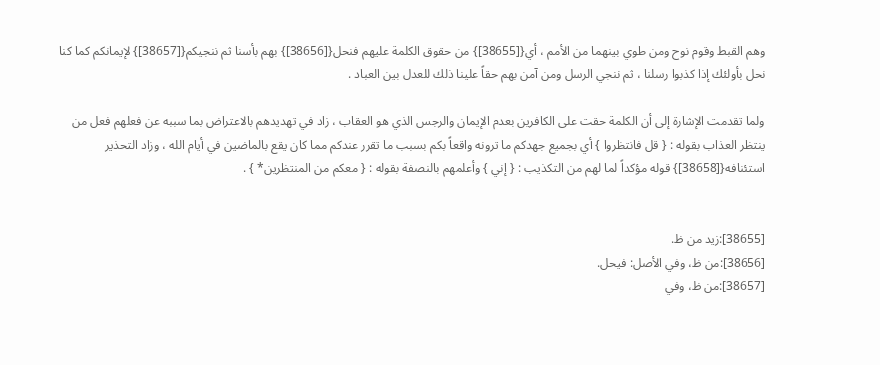وهم القبط وقوم نوح ومن طوي بينهما من الأمم ، أي{[38655]} من حقوق الكلمة عليهم فنحل{[38656]} بهم بأسنا ثم ننجيكم{[38657]} لإيمانكم كما كنا نحل بأولئك إذا كذبوا رسلنا ، ثم ننجي الرسل ومن آمن بهم حقاً علينا ذلك للعدل بين العباد .

ولما تقدمت الإشارة إلى أن الكلمة حقت على الكافرين بعدم الإيمان والرجس الذي هو العقاب ، زاد في تهديدهم بالاعتراض بما سببه عن فعلهم فعل من ينتظر العذاب بقوله : { قل فانتظروا } أي بجميع جهدكم ما ترونه واقعاً بكم بسبب ما تقرر عندكم مما كان يقع بالماضين في أيام الله ، وزاد التحذير استئنافه{[38658]} قوله مؤكداً لما لهم من التكذيب : { إني } وأعلمهم بالنصفة بقوله : { معكم من المنتظرين* } .


[38655]:زيد من ظ.
[38656]:من ظ، وفي الأصل: فيحل.
[38657]:من ظ، وفي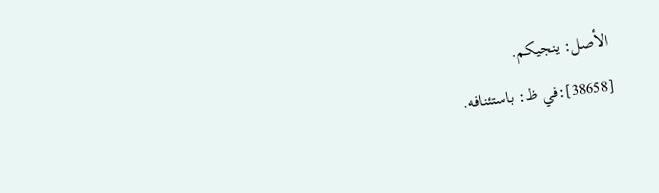الأصل: ينجيكم.
[38658]:في ظ: باستئنافه.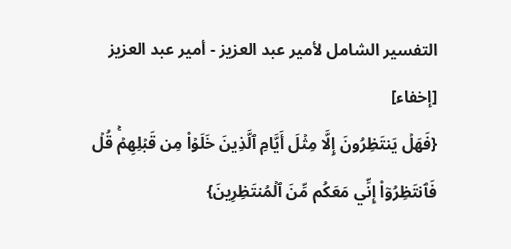التفسير الشامل لأمير عبد العزيز - أمير عبد العزيز [إخفاء]
{فَهَلۡ يَنتَظِرُونَ إِلَّا مِثۡلَ أَيَّامِ ٱلَّذِينَ خَلَوۡاْ مِن قَبۡلِهِمۡۚ قُلۡ فَٱنتَظِرُوٓاْ إِنِّي مَعَكُم مِّنَ ٱلۡمُنتَظِرِينَ}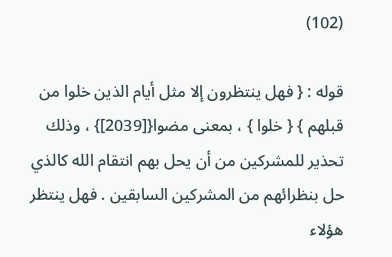(102)

قوله : { فهل ينتظرون إلا مثل أيام الذين خلوا من قبلهم } { خلوا } ، بمعنى مضوا{[2039]} ، وذلك تحذير للمشركين من أن يحل بهم انتقام الله كالذي حل بنظرائهم من المشركين السابقين . فهل ينتظر هؤلاء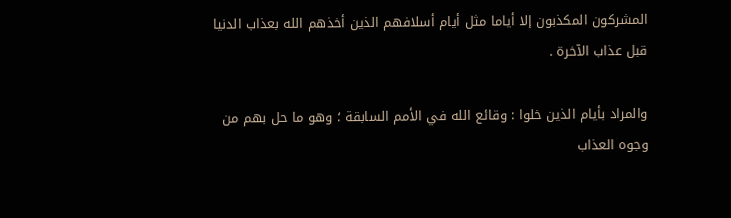المشركون المكذبون إلا أياما مثل أيام أسلافهم الذين أخذهم الله بعذاب الدنيا قبل عذاب الآخرة .

والمراد بأيام الذين خلوا : وقائع الله في الأمم السابقة ؛ وهو ما حل بهم من وجوه العذاب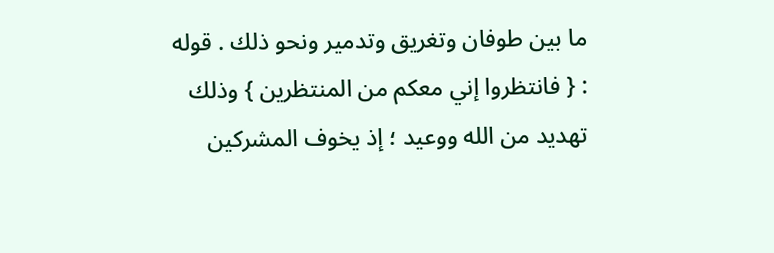ما بين طوفان وتغريق وتدمير ونحو ذلك . قوله : { فانتظروا إني معكم من المنتظرين } وذلك تهديد من الله ووعيد ؛ إذ يخوف المشركين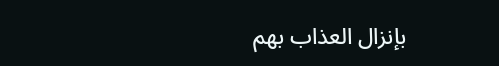بإنزال العذاب بهم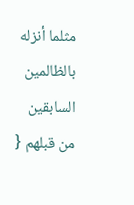مثلما أنزله بالظالمين السابقين من قبلهم {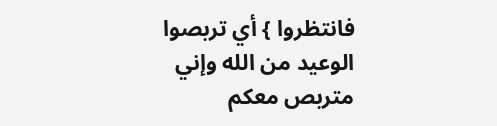فانتظروا } أي تربصوا الوعيد من الله وإني متربص معكم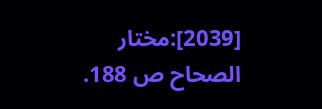[2039]:مختار الصحاح ص 188.